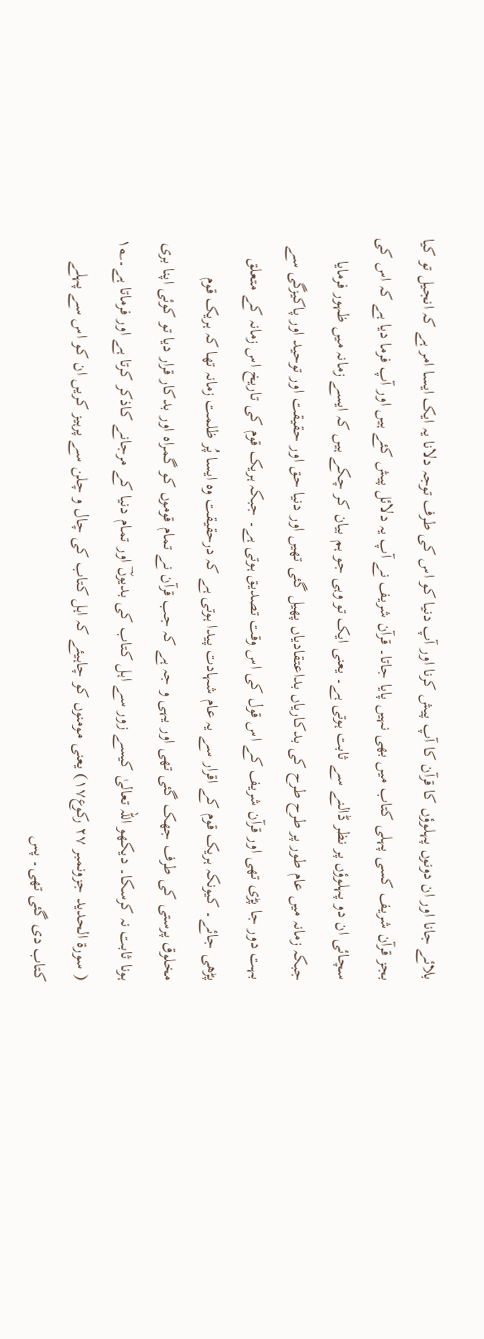بلائے جانا اور ان دونوں پہلوؤں کا قرآن کا آپ پیش کرنا اور آپ دنیا کو اس کی طرف توجہ دلانا یہ ایک ایسا امر ہے کہ انجیل تو کیا بجز قرآن شریف کسی پہلی کتاب میں بھی نہیں پایا جاتا۔ قرآن شریف نے آپ یہ دلائل پیش کئے ہیں اور آپ فرما دیا ہے کہ اس کی سچائی ان دو پہلوؤں پر نظر ڈالنے سے ثابت ہوتی ہے۔ یعنی ایک تو وہی جو ہم بیان کر چکے ہیں کہ ایسے زمانہ میں ظہور فرمایا جبکہ زمانہ میں عام طور پر طرح طرح کی بدکاریاں بداعتقادیاں پھیل گئی تھیں اور دنیا حق اور حقیقت اور توحید اور پاکیزگی سے بہت دور جا پڑی تھی اور قرآن شریف کے اس قول کی اس وقت تصدیق ہوتی ہے۔ جبکہ ہریک قوم کی تاریخ اس زمانہ کے متعلق پڑھی جائے۔ کیونکہ ہریک قوم کے اقرار سے یہ عام شہادت پیدا ہوتی ہے کہ درحقیقت وہ ایسا پُر ظلمت زمانہ تھا کہ ہریک قوم مخلوق پرستی کی طرف جھک گئی تھی اور یہی و جہ ہے کہ جب قرآن نے تمام قوموں کو گمراہ اور بدکار قرار دیا تو کوئی اپنا بری ہونا ثابت نہ کرسکا۔ دیکھو اللہ تعالیٰ کیسے زور سے اہل کتاب کی بدیوںؔ اور تمام دنیا کے مرجانے کاذکر کرتا ہے اور فرماتا ہے۔۱؂ ( سورۃ الحدید جزونمبر ۲۷ رکوع۱۷) یعنی مومنوں کو چاہیئے کہ اہل کتاب کی چال و چلن سے پرہیز کریں ان کو اس سے پہلے کتاب دی گئی تھی۔ پس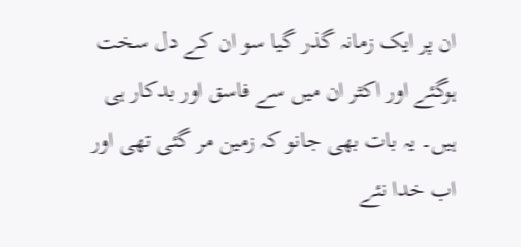ان پر ایک زمانہ گذر گیا سو ان کے دل سخت ہوگئے اور اکثر ان میں سے فاسق اور بدکار ہی ہیں۔ یہ بات بھی جانو کہ زمین مر گئی تھی اور اب خدا نئے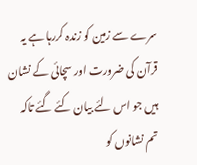سرے سے زمین کو زندہ کررہا ہے یہ قرآن کی ضرورت اور سچائی کے نشان ہیں جو اس لئے بیان کئے گئے تاکہ تم نشانوں کو